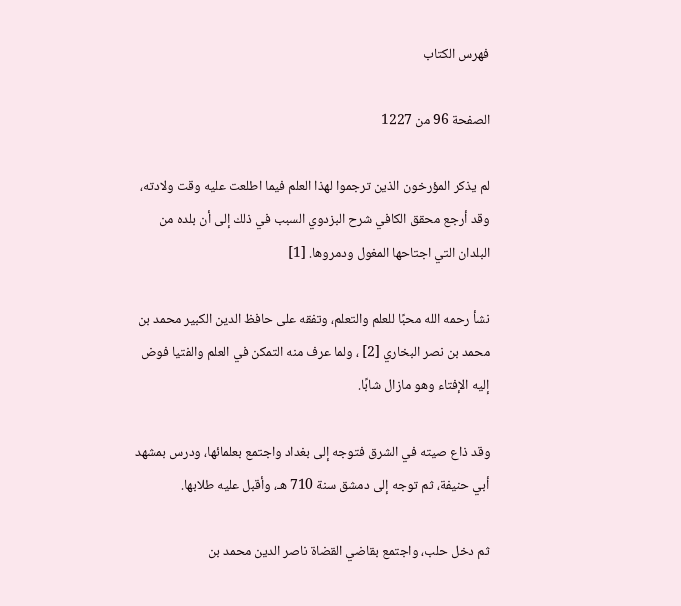فهرس الكتاب

الصفحة 96 من 1227

لم يذكر المؤرخون الذين ترجموا لهذا العلم فيما اطلعت عليه وقت ولادته، وقد أرجع محقق الكافي شرح البزدوي السبب في ذلك إلى أن بلده من البلدان التي اجتاحها المغول ودمروها. [1]

نشأ رحمه الله محبًا للعلم والتعلم، وتفقه على حافظ الدين الكبير محمد بن محمد بن نصر البخاري [2] ، ولما عرف منه التمكن في العلم والفتيا فوض إليه الإفتاء وهو مازال شابًا.

وقد ذاع صيته في الشرق فتوجه إلى بغداد واجتمع بعلمائها، ودرس بمشهد أبي حنيفة، ثم توجه إلى دمشق سنة 710 هـ، وأقبل عليه طلابها.

ثم دخل حلب، واجتمع بقاضي القضاة ناصر الدين محمد بن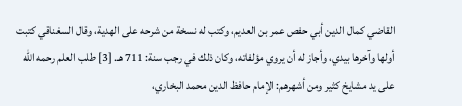القاضي كمال الدين أبي حفص عمر بن العديم، وكتب له نسخة من شرحه على الهدية، وقال السغناقي كتبت أولها وآخرها بيدي، وأجاز له أن يروي مؤلفاته، وكان ذلك في رجب سنة: 711 هـ. [3] طلب العلم رحمه الله على يد مشايخ كثير ومن أشهرهم: الإمام حافظ الدين محمد البخاري،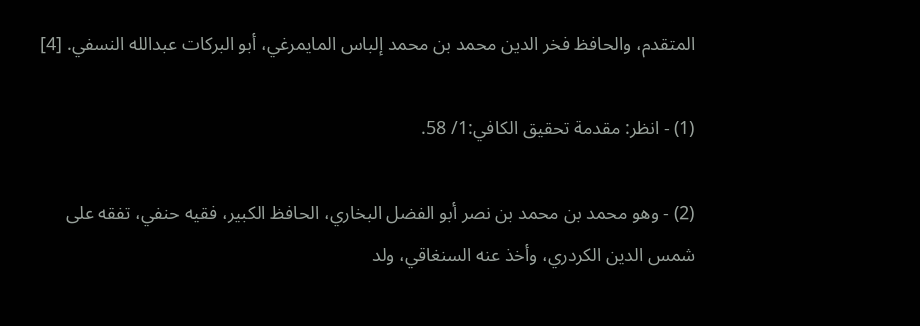المتقدم، والحافظ فخر الدين محمد بن محمد إلباس المايمرغي، أبو البركات عبدالله النسفي. [4]

(1) - انظر: مقدمة تحقيق الكافي:1/ 58.

(2) - وهو محمد بن محمد بن نصر أبو الفضل البخاري، الحافظ الكبير، فقيه حنفي، تفقه على شمس الدين الكردري، وأخذ عنه السنغاقي، ولد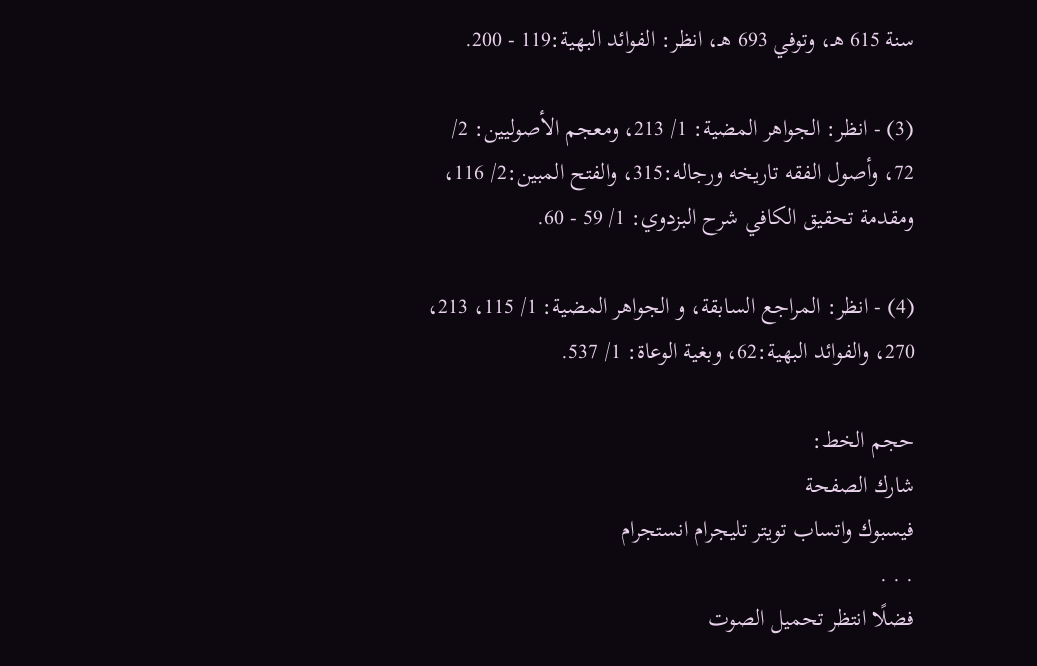سنة 615 هـ، وتوفي 693 هـ، انظر: الفوائد البهية:119 - 200.

(3) - انظر: الجواهر المضية: 1/ 213، ومعجم الأصوليين: 2/ 72، وأصول الفقه تاريخه ورجاله:315، والفتح المبين:2/ 116، ومقدمة تحقيق الكافي شرح البزدوي: 1/ 59 - 60.

(4) - انظر: المراجع السابقة، و الجواهر المضية: 1/ 115، 213، 270، والفوائد البهية:62، وبغية الوعاة: 1/ 537.

حجم الخط:
شارك الصفحة
فيسبوك واتساب تويتر تليجرام انستجرام
. . .
فضلًا انتظر تحميل الصوت